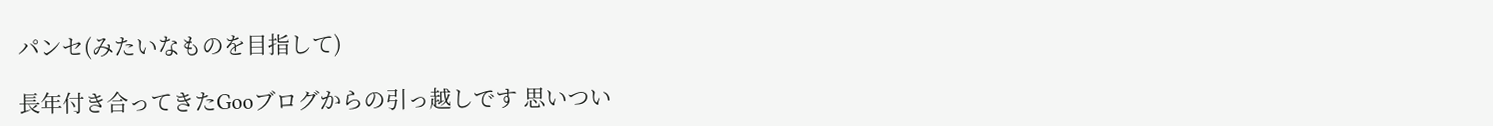パンセ(みたいなものを目指して)

長年付き合ってきたGooブログからの引っ越しです 思いつい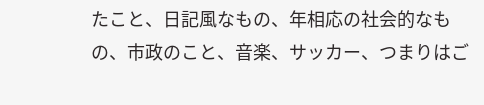たこと、日記風なもの、年相応の社会的なもの、市政のこと、音楽、サッカー、つまりはご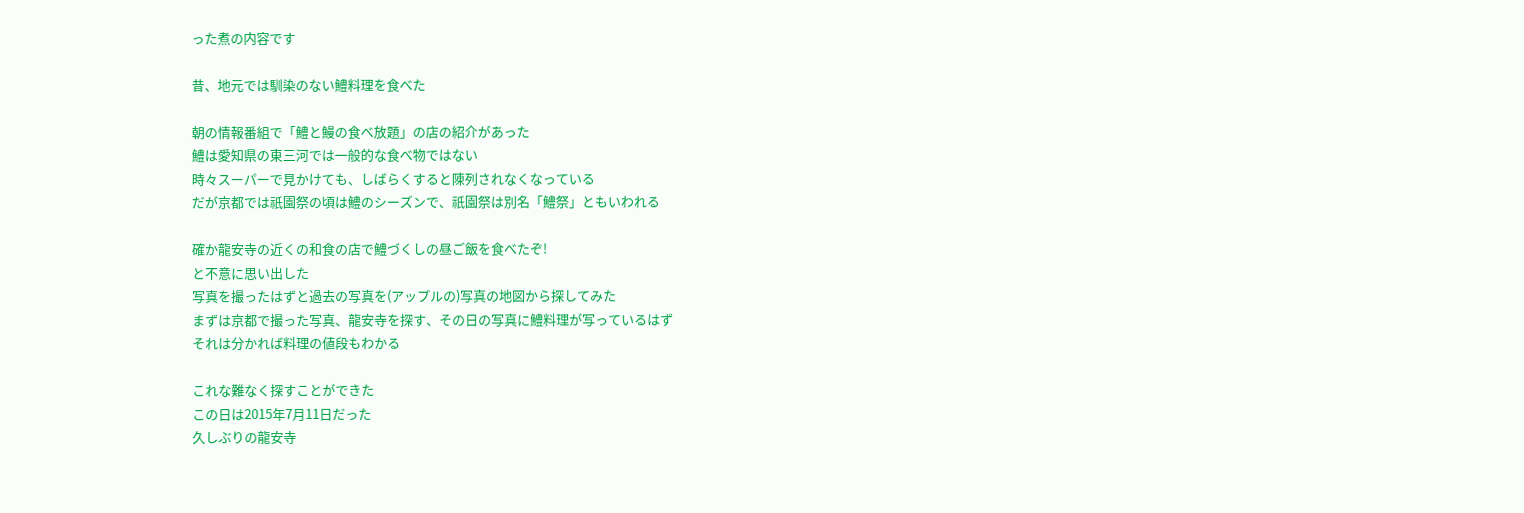った煮の内容です

昔、地元では馴染のない鱧料理を食べた

朝の情報番組で「鱧と鰻の食べ放題」の店の紹介があった
鱧は愛知県の東三河では一般的な食べ物ではない
時々スーパーで見かけても、しばらくすると陳列されなくなっている
だが京都では祇園祭の頃は鱧のシーズンで、祇園祭は別名「鱧祭」ともいわれる

確か龍安寺の近くの和食の店で鱧づくしの昼ご飯を食べたぞ!
と不意に思い出した
写真を撮ったはずと過去の写真を(アップルの)写真の地図から探してみた
まずは京都で撮った写真、龍安寺を探す、その日の写真に鱧料理が写っているはず
それは分かれば料理の値段もわかる

これな難なく探すことができた
この日は2015年7月11日だった
久しぶりの龍安寺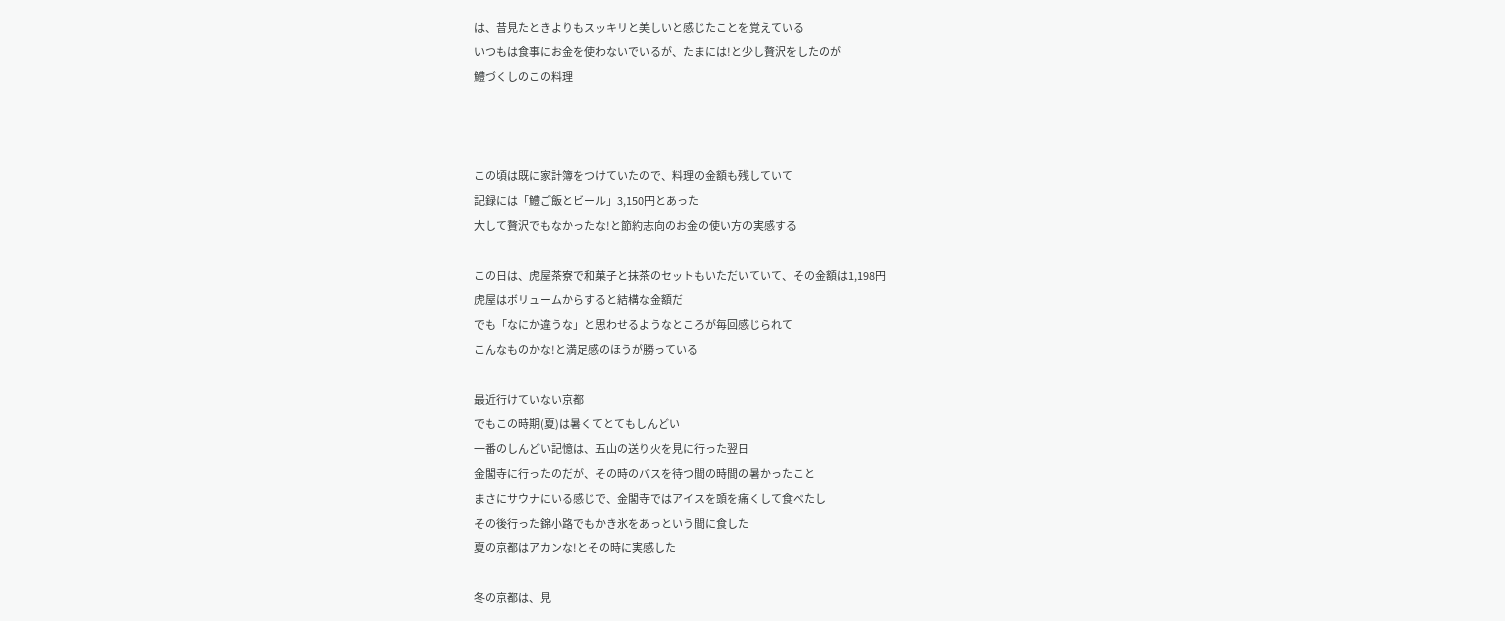は、昔見たときよりもスッキリと美しいと感じたことを覚えている
いつもは食事にお金を使わないでいるが、たまには!と少し贅沢をしたのが
鱧づくしのこの料理



この頃は既に家計簿をつけていたので、料理の金額も残していて
記録には「鱧ご飯とビール」3,150円とあった
大して贅沢でもなかったな!と節約志向のお金の使い方の実感する

この日は、虎屋茶寮で和菓子と抹茶のセットもいただいていて、その金額は1,198円
虎屋はボリュームからすると結構な金額だ
でも「なにか違うな」と思わせるようなところが毎回感じられて
こんなものかな!と満足感のほうが勝っている

最近行けていない京都
でもこの時期(夏)は暑くてとてもしんどい
一番のしんどい記憶は、五山の送り火を見に行った翌日
金閣寺に行ったのだが、その時のバスを待つ間の時間の暑かったこと
まさにサウナにいる感じで、金閣寺ではアイスを頭を痛くして食べたし
その後行った錦小路でもかき氷をあっという間に食した
夏の京都はアカンな!とその時に実感した

冬の京都は、見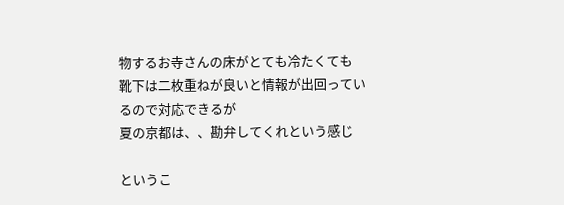物するお寺さんの床がとても冷たくても
靴下は二枚重ねが良いと情報が出回っているので対応できるが
夏の京都は、、勘弁してくれという感じ

というこ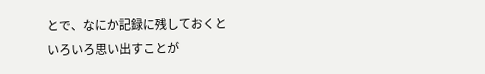とで、なにか記録に残しておくと
いろいろ思い出すことが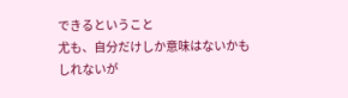できるということ
尤も、自分だけしか意味はないかもしれないが